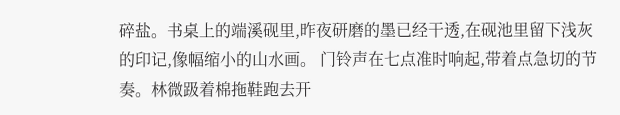碎盐。书桌上的端溪砚里,昨夜研磨的墨已经干透,在砚池里留下浅灰的印记,像幅缩小的山水画。 门铃声在七点准时响起,带着点急切的节奏。林微趿着棉拖鞋跑去开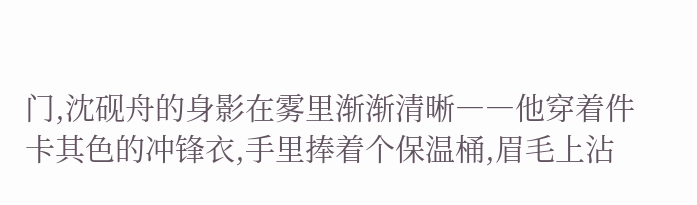门,沈砚舟的身影在雾里渐渐清晰――他穿着件卡其色的冲锋衣,手里捧着个保温桶,眉毛上沾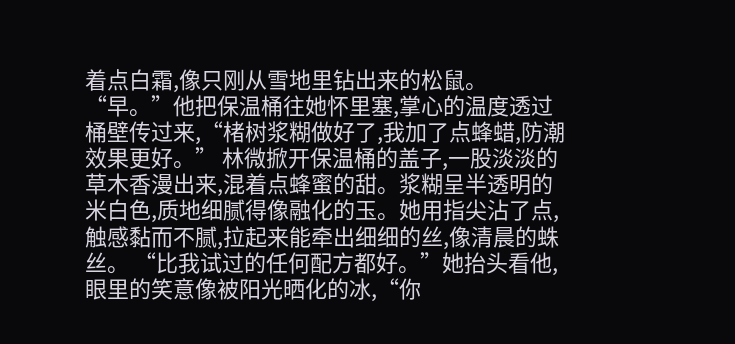着点白霜,像只刚从雪地里钻出来的松鼠。 “早。”他把保温桶往她怀里塞,掌心的温度透过桶壁传过来,“楮树浆糊做好了,我加了点蜂蜡,防潮效果更好。” 林微掀开保温桶的盖子,一股淡淡的草木香漫出来,混着点蜂蜜的甜。浆糊呈半透明的米白色,质地细腻得像融化的玉。她用指尖沾了点,触感黏而不腻,拉起来能牵出细细的丝,像清晨的蛛丝。 “比我试过的任何配方都好。”她抬头看他,眼里的笑意像被阳光晒化的冰,“你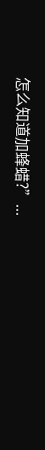怎么知道加蜂蜡?”...